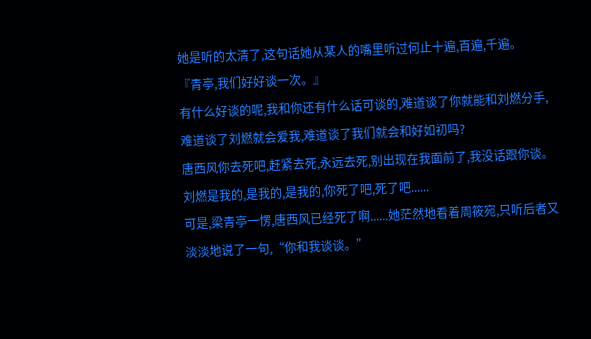她是听的太清了,这句话她从某人的嘴里听过何止十遍,百遍,千遍。
『青亭,我们好好谈一次。』
有什么好谈的呢,我和你还有什么话可谈的,难道谈了你就能和刘燃分手,难道谈了刘燃就会爱我,难道谈了我们就会和好如初吗?
唐西风你去死吧,赶紧去死,永远去死,别出现在我面前了,我没话跟你谈。
刘燃是我的,是我的,是我的,你死了吧,死了吧......
可是,梁青亭一愣,唐西风已经死了啊......她茫然地看着周筱宛,只听后者又淡淡地说了一句,“你和我谈谈。”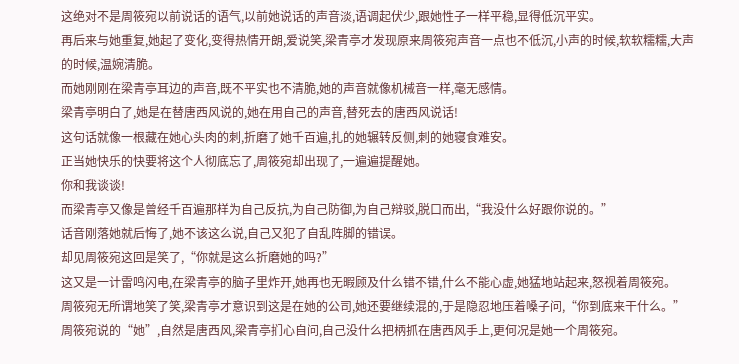这绝对不是周筱宛以前说话的语气,以前她说话的声音淡,语调起伏少,跟她性子一样平稳,显得低沉平实。
再后来与她重复,她起了变化,变得热情开朗,爱说笑,梁青亭才发现原来周筱宛声音一点也不低沉,小声的时候,软软糯糯,大声的时候,温婉清脆。
而她刚刚在梁青亭耳边的声音,既不平实也不清脆,她的声音就像机械音一样,毫无感情。
梁青亭明白了,她是在替唐西风说的,她在用自己的声音,替死去的唐西风说话!
这句话就像一根藏在她心头肉的刺,折磨了她千百遍,扎的她辗转反侧,刺的她寝食难安。
正当她快乐的快要将这个人彻底忘了,周筱宛却出现了,一遍遍提醒她。
你和我谈谈!
而梁青亭又像是曾经千百遍那样为自己反抗,为自己防御,为自己辩驳,脱口而出,“我没什么好跟你说的。”
话音刚落她就后悔了,她不该这么说,自己又犯了自乱阵脚的错误。
却见周筱宛这回是笑了,“你就是这么折磨她的吗?”
这又是一计雷鸣闪电,在梁青亭的脑子里炸开,她再也无暇顾及什么错不错,什么不能心虚,她猛地站起来,怒视着周筱宛。
周筱宛无所谓地笑了笑,梁青亭才意识到这是在她的公司,她还要继续混的,于是隐忍地压着嗓子问,“你到底来干什么。”
周筱宛说的“她”,自然是唐西风,梁青亭扪心自问,自己没什么把柄抓在唐西风手上,更何况是她一个周筱宛。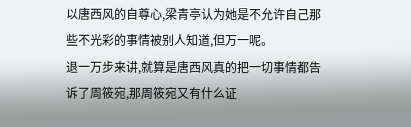以唐西风的自尊心,梁青亭认为她是不允许自己那些不光彩的事情被别人知道,但万一呢。
退一万步来讲,就算是唐西风真的把一切事情都告诉了周筱宛,那周筱宛又有什么证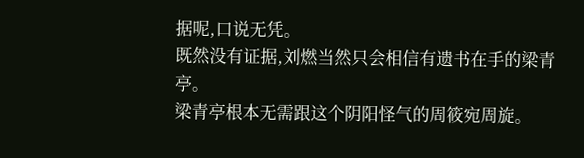据呢,口说无凭。
既然没有证据,刘燃当然只会相信有遗书在手的梁青亭。
梁青亭根本无需跟这个阴阳怪气的周筱宛周旋。